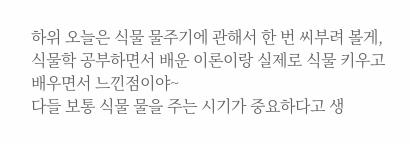하위 오늘은 식물 물주기에 관해서 한 번 씨부려 볼게,
식물학 공부하면서 배운 이론이랑 실제로 식물 키우고
배우면서 느낀점이야~
다들 보통 식물 물을 주는 시기가 중요하다고 생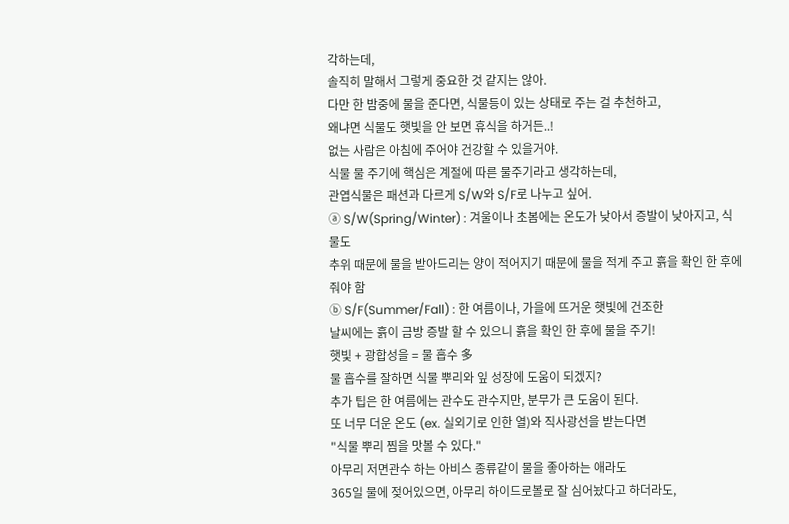각하는데,
솔직히 말해서 그렇게 중요한 것 같지는 않아.
다만 한 밤중에 물을 준다면, 식물등이 있는 상태로 주는 걸 추천하고,
왜냐면 식물도 햇빛을 안 보면 휴식을 하거든..!
없는 사람은 아침에 주어야 건강할 수 있을거야.
식물 물 주기에 핵심은 계절에 따른 물주기라고 생각하는데,
관엽식물은 패션과 다르게 S/W와 S/F로 나누고 싶어.
ⓐ S/W(Spring/Winter) : 겨울이나 초봄에는 온도가 낮아서 증발이 낮아지고, 식물도
추위 때문에 물을 받아드리는 양이 적어지기 때문에 물을 적게 주고 흙을 확인 한 후에 줘야 함
ⓑ S/F(Summer/Fall) : 한 여름이나, 가을에 뜨거운 햇빛에 건조한
날씨에는 흙이 금방 증발 할 수 있으니 흙을 확인 한 후에 물을 주기!
햇빛 + 광합성을 = 물 흡수 多
물 흡수를 잘하면 식물 뿌리와 잎 성장에 도움이 되겠지?
추가 팁은 한 여름에는 관수도 관수지만, 분무가 큰 도움이 된다.
또 너무 더운 온도 (ex. 실외기로 인한 열)와 직사광선을 받는다면
"식물 뿌리 찜을 맛볼 수 있다."
아무리 저면관수 하는 아비스 종류같이 물을 좋아하는 애라도
365일 물에 젖어있으면, 아무리 하이드로볼로 잘 심어놨다고 하더라도,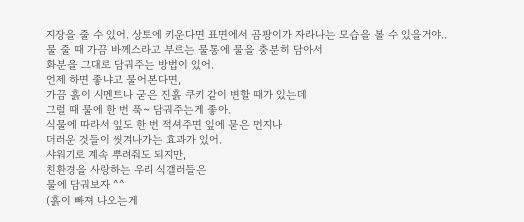지장을 줄 수 있어. 상토에 키운다면 표면에서 곰팡이가 자라나는 모습을 볼 수 있을거야..
물 줄 때 가끔 바께스라고 부르는 물통에 물을 충분히 담아서
화분을 그대로 담궈주는 방법이 있어.
언제 하면 좋냐고 물어본다면,
가끔 흙이 시멘트나 굳은 진흙 쿠키 같이 변할 때가 있는데
그럴 때 물에 한 번 푹~ 담궈주는게 좋아.
식물에 따라서 잎도 한 번 적셔주면 잎에 묻은 먼지나
더러운 것들이 씻겨나가는 효과가 있어.
샤워기로 계속 뿌려줘도 되지만,
친환경을 사랑하는 우리 식갤러들은
물에 담궈보자 ^^
(흙이 빠져 나오는게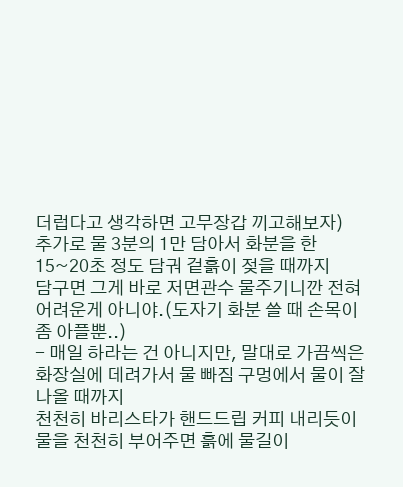더럽다고 생각하면 고무장갑 끼고해보자)
추가로 물 3분의 1만 담아서 화분을 한 15~20초 정도 담궈 겉흙이 젖을 때까지
담구면 그게 바로 저면관수 물주기니깐 전혀 어려운게 아니야.(도자기 화분 쓸 때 손목이 좀 아플뿐..)
- 매일 하라는 건 아니지만, 말대로 가끔씩은
화장실에 데려가서 물 빠짐 구멍에서 물이 잘 나올 때까지
천천히 바리스타가 핸드드립 커피 내리듯이
물을 천천히 부어주면 흙에 물길이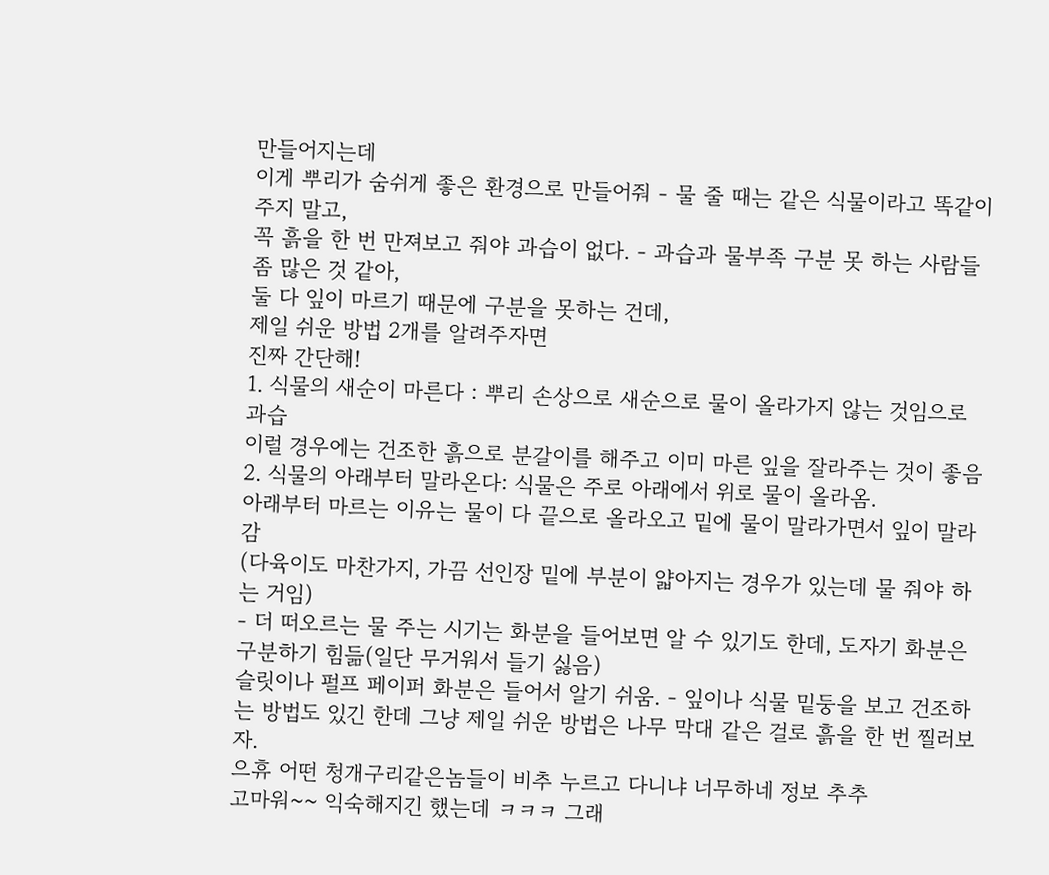만들어지는데
이게 뿌리가 숨쉬게 좋은 환경으로 만들어줘 - 물 줄 때는 같은 식물이라고 똑같이 주지 말고,
꼭 흙을 한 번 만져보고 줘야 과습이 없다. - 과습과 물부족 구분 못 하는 사람들 좀 많은 것 같아,
둘 다 잎이 마르기 때문에 구분을 못하는 건데,
제일 쉬운 방법 2개를 알려주자면
진짜 간단해!
1. 식물의 새순이 마른다 : 뿌리 손상으로 새순으로 물이 올라가지 않는 것임으로 과습
이럴 경우에는 건조한 흙으로 분갈이를 해주고 이미 마른 잎을 잘라주는 것이 좋음
2. 식물의 아래부터 말라온다: 식물은 주로 아래에서 위로 물이 올라옴.
아래부터 마르는 이유는 물이 다 끝으로 올라오고 밑에 물이 말라가면서 잎이 말라감
(다육이도 마찬가지, 가끔 선인장 밑에 부분이 얇아지는 경우가 있는데 물 줘야 하는 거임)
- 더 떠오르는 물 주는 시기는 화분을 들어보면 알 수 있기도 한데, 도자기 화분은 구분하기 힘듦(일단 무거워서 들기 싫음)
슬릿이나 펄프 페이퍼 화분은 들어서 알기 쉬움. - 잎이나 식물 밑둥을 보고 건조하는 방법도 있긴 한데 그냥 제일 쉬운 방법은 나무 막대 같은 걸로 흙을 한 번 찔러보자.
으휴 어떤 청개구리같은놈들이 비추 누르고 다니냐 너무하네 정보 추추
고마워~~ 익숙해지긴 했는데 ㅋㅋㅋ 그래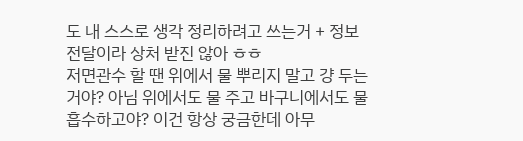도 내 스스로 생각 정리하려고 쓰는거 + 정보 전달이라 상처 받진 않아 ㅎㅎ
저면관수 할 땐 위에서 물 뿌리지 말고 걍 두는거야? 아님 위에서도 물 주고 바구니에서도 물 흡수하고야? 이건 항상 궁금한데 아무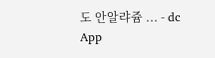도 안알랴쥼 ... - dc App